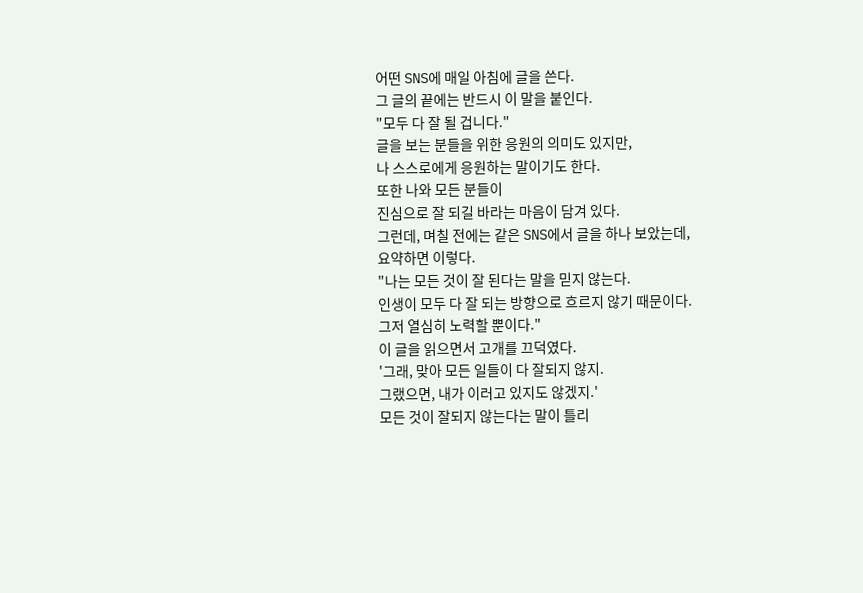어떤 SNS에 매일 아침에 글을 쓴다.
그 글의 끝에는 반드시 이 말을 붙인다.
"모두 다 잘 될 겁니다."
글을 보는 분들을 위한 응원의 의미도 있지만,
나 스스로에게 응원하는 말이기도 한다.
또한 나와 모든 분들이
진심으로 잘 되길 바라는 마음이 담겨 있다.
그런데, 며칠 전에는 같은 SNS에서 글을 하나 보았는데,
요약하면 이렇다.
"나는 모든 것이 잘 된다는 말을 믿지 않는다.
인생이 모두 다 잘 되는 방향으로 흐르지 않기 때문이다.
그저 열심히 노력할 뿐이다."
이 글을 읽으면서 고개를 끄덕였다.
'그래, 맞아 모든 일들이 다 잘되지 않지.
그랬으면, 내가 이러고 있지도 않겠지.'
모든 것이 잘되지 않는다는 말이 틀리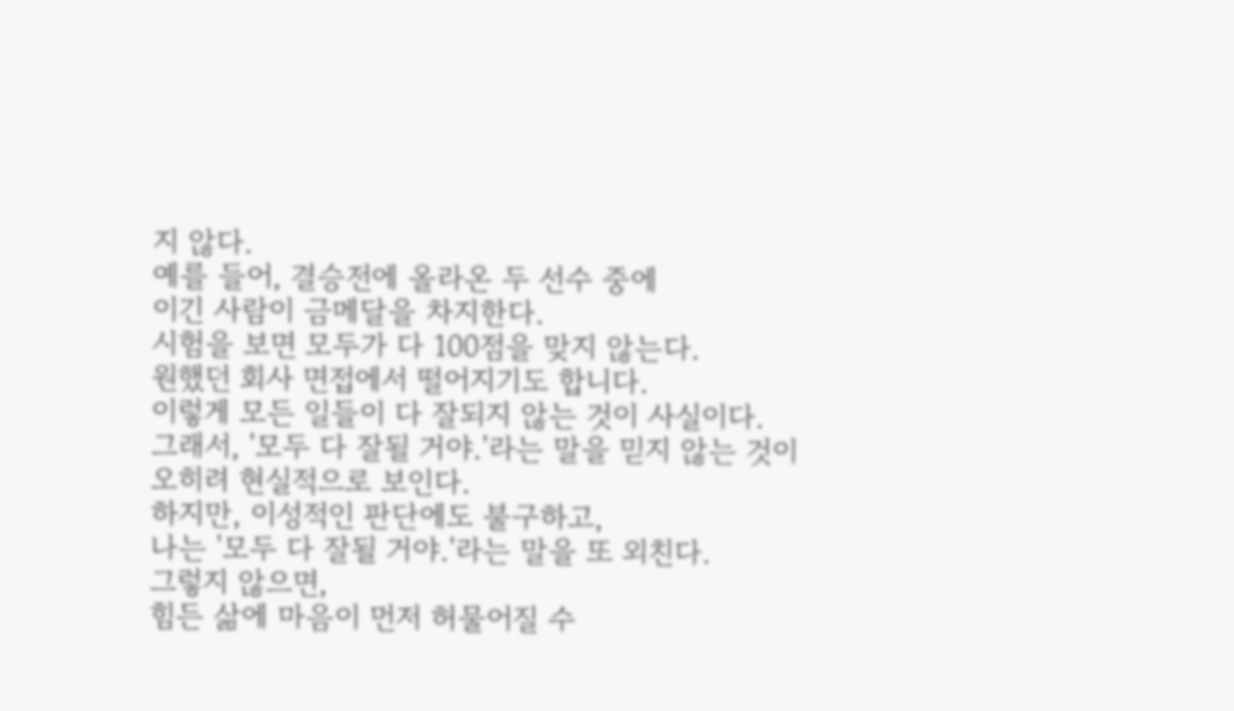지 않다.
예를 들어, 결승전에 올라온 두 선수 중에
이긴 사람이 금메달을 차지한다.
시험을 보면 모두가 다 100점을 맞지 않는다.
원했던 회사 면접에서 떨어지기도 합니다.
이렇게 모든 일들이 다 잘되지 않는 것이 사실이다.
그래서, '모두 다 잘될 거야.'라는 말을 믿지 않는 것이
오히려 현실적으로 보인다.
하지만, 이성적인 판단에도 불구하고,
나는 '모두 다 잘될 거야.'라는 말을 또 외친다.
그렇지 않으면,
힘든 삶에 마음이 먼저 허물어질 수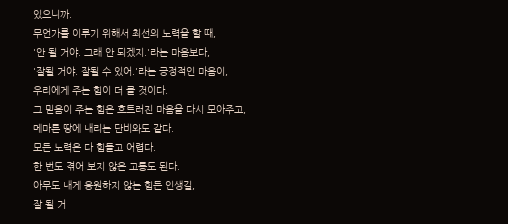있으니까.
무언가를 이루기 위해서 최선의 노력을 할 때,
'안 될 거야. 그래 안 되겠지.'라는 마음보다,
'잘될 거야. 잘될 수 있어.'라는 긍정적인 마음이,
우리에게 주는 힘이 더 클 것이다.
그 믿음이 주는 힘은 흐트러진 마음을 다시 모아주고,
메마른 땅에 내리는 단비와도 같다.
모든 노력은 다 힘들고 어렵다.
한 번도 겪어 보지 않은 고통도 된다.
아무도 내게 응원하지 않는 힘든 인생길,
잘 될 거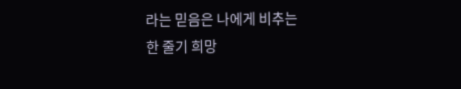라는 믿음은 나에게 비추는
한 줄기 희망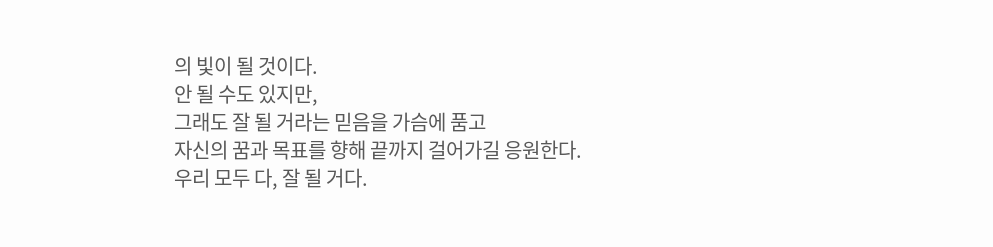의 빛이 될 것이다.
안 될 수도 있지만,
그래도 잘 될 거라는 믿음을 가슴에 품고
자신의 꿈과 목표를 향해 끝까지 걸어가길 응원한다.
우리 모두 다, 잘 될 거다.